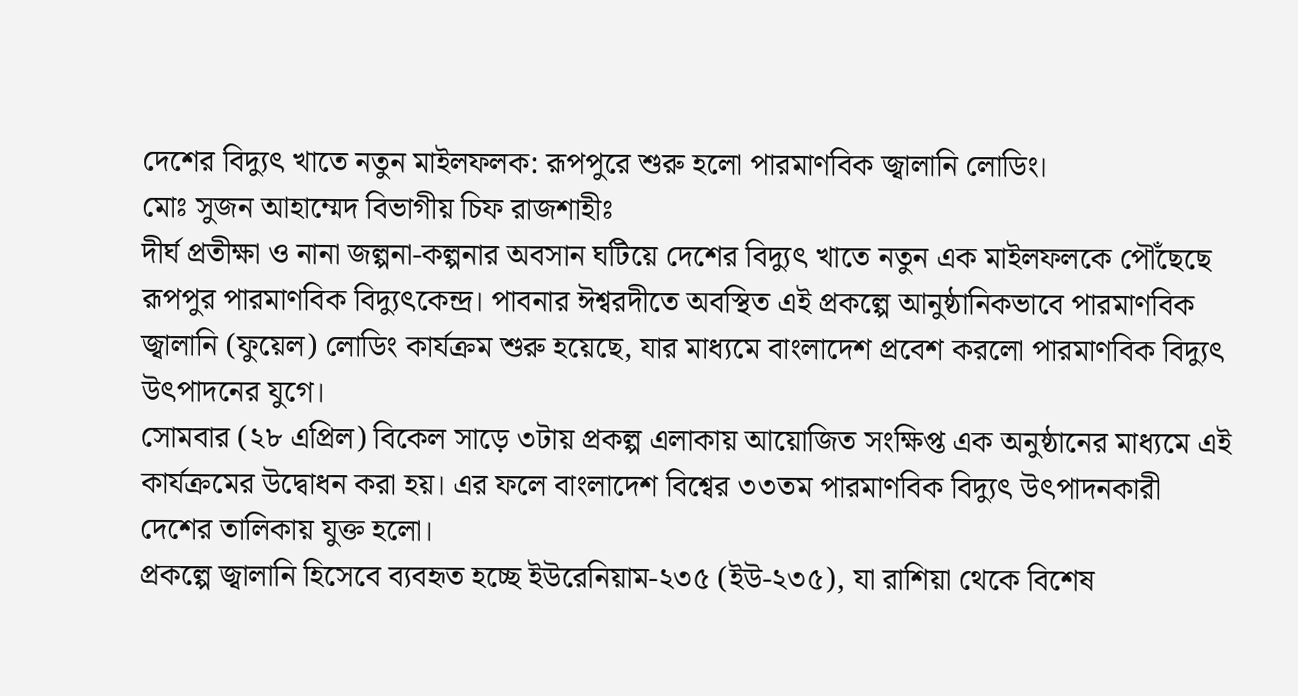দেশের বিদ্যুৎ খাতে নতুন মাইলফলক: রূপপুরে শুরু হলো পারমাণবিক জ্বালানি লোডিং।
মোঃ সুজন আহাম্মেদ বিভাগীয় চিফ রাজশাহীঃ
দীর্ঘ প্রতীক্ষা ও নানা জল্পনা-কল্পনার অবসান ঘটিয়ে দেশের বিদ্যুৎ খাতে নতুন এক মাইলফলকে পৌঁছেছে রূপপুর পারমাণবিক বিদ্যুৎকেন্দ্র। পাবনার ঈশ্বরদীতে অবস্থিত এই প্রকল্পে আনুষ্ঠানিকভাবে পারমাণবিক জ্বালানি (ফুয়েল) লোডিং কার্যক্রম শুরু হয়েছে, যার মাধ্যমে বাংলাদেশ প্রবেশ করলো পারমাণবিক বিদ্যুৎ উৎপাদনের যুগে।
সোমবার (২৮ এপ্রিল) বিকেল সাড়ে ৩টায় প্রকল্প এলাকায় আয়োজিত সংক্ষিপ্ত এক অনুষ্ঠানের মাধ্যমে এই কার্যক্রমের উদ্বোধন করা হয়। এর ফলে বাংলাদেশ বিশ্বের ৩৩তম পারমাণবিক বিদ্যুৎ উৎপাদনকারী দেশের তালিকায় যুক্ত হলো।
প্রকল্পে জ্বালানি হিসেবে ব্যবহৃত হচ্ছে ইউরেনিয়াম-২৩৫ (ইউ-২৩৫), যা রাশিয়া থেকে বিশেষ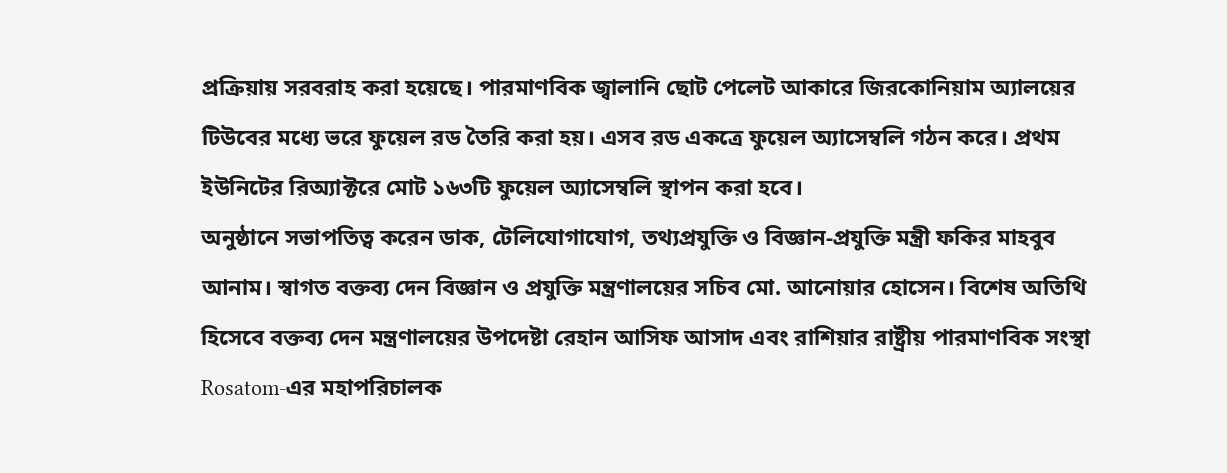প্রক্রিয়ায় সরবরাহ করা হয়েছে। পারমাণবিক জ্বালানি ছোট পেলেট আকারে জিরকোনিয়াম অ্যালয়ের টিউবের মধ্যে ভরে ফুয়েল রড তৈরি করা হয়। এসব রড একত্রে ফুয়েল অ্যাসেম্বলি গঠন করে। প্রথম ইউনিটের রিঅ্যাক্টরে মোট ১৬৩টি ফুয়েল অ্যাসেম্বলি স্থাপন করা হবে।
অনুষ্ঠানে সভাপতিত্ব করেন ডাক, টেলিযোগাযোগ, তথ্যপ্রযুক্তি ও বিজ্ঞান-প্রযুক্তি মন্ত্রী ফকির মাহবুব আনাম। স্বাগত বক্তব্য দেন বিজ্ঞান ও প্রযুক্তি মন্ত্রণালয়ের সচিব মো. আনোয়ার হোসেন। বিশেষ অতিথি হিসেবে বক্তব্য দেন মন্ত্রণালয়ের উপদেষ্টা রেহান আসিফ আসাদ এবং রাশিয়ার রাষ্ট্রীয় পারমাণবিক সংস্থা Rosatom-এর মহাপরিচালক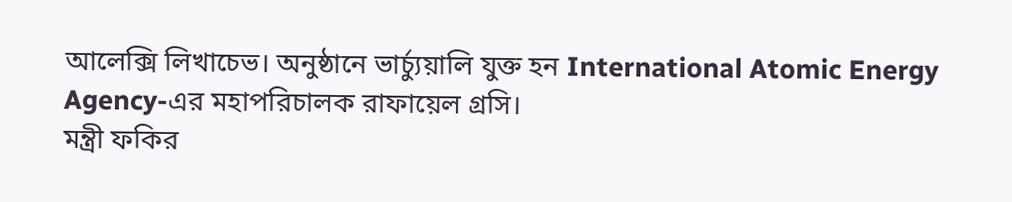আলেক্সি লিখাচেভ। অনুষ্ঠানে ভার্চ্যুয়ালি যুক্ত হন International Atomic Energy Agency-এর মহাপরিচালক রাফায়েল গ্রসি।
মন্ত্রী ফকির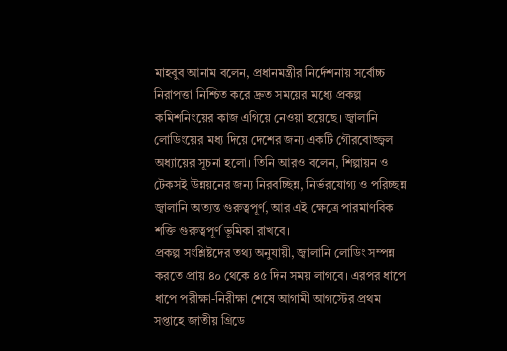মাহবুব আনাম বলেন, প্রধানমন্ত্রীর নির্দেশনায় সর্বোচ্চ নিরাপত্তা নিশ্চিত করে দ্রুত সময়ের মধ্যে প্রকল্প কমিশনিংয়ের কাজ এগিয়ে নেওয়া হয়েছে। জ্বালানি লোডিংয়ের মধ্য দিয়ে দেশের জন্য একটি গৌরবোজ্জ্বল অধ্যায়ের সূচনা হলো। তিনি আরও বলেন, শিল্পায়ন ও টেকসই উন্নয়নের জন্য নিরবচ্ছিন্ন, নির্ভরযোগ্য ও পরিচ্ছন্ন জ্বালানি অত্যন্ত গুরুত্বপূর্ণ, আর এই ক্ষেত্রে পারমাণবিক শক্তি গুরুত্বপূর্ণ ভূমিকা রাখবে।
প্রকল্প সংশ্লিষ্টদের তথ্য অনুযায়ী, জ্বালানি লোডিং সম্পন্ন করতে প্রায় ৪০ থেকে ৪৫ দিন সময় লাগবে। এরপর ধাপে ধাপে পরীক্ষা-নিরীক্ষা শেষে আগামী আগস্টের প্রথম সপ্তাহে জাতীয় গ্রিডে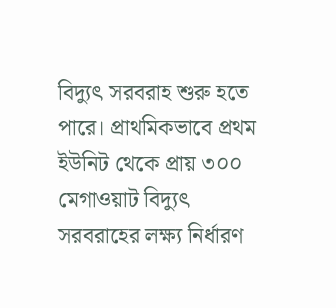বিদ্যুৎ সরবরাহ শুরু হতে পারে। প্রাথমিকভাবে প্রথম ইউনিট থেকে প্রায় ৩০০ মেগাওয়াট বিদ্যুৎ সরবরাহের লক্ষ্য নির্ধারণ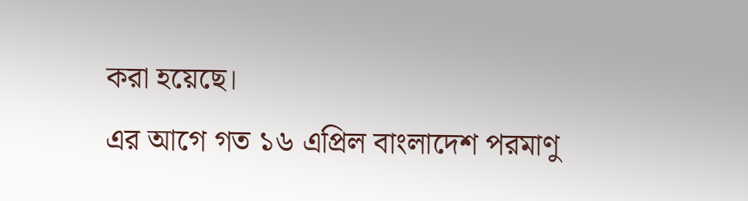করা হয়েছে।
এর আগে গত ১৬ এপ্রিল বাংলাদেশ পরমাণু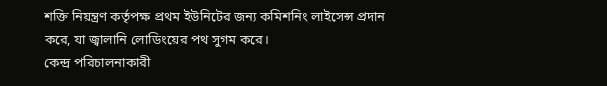শক্তি নিয়ন্ত্রণ কর্তৃপক্ষ প্রথম ইউনিটের জন্য কমিশনিং লাইসেন্স প্রদান করে, যা জ্বালানি লোডিংয়ের পথ সুগম করে।
কেন্দ্র পরিচালনাকারী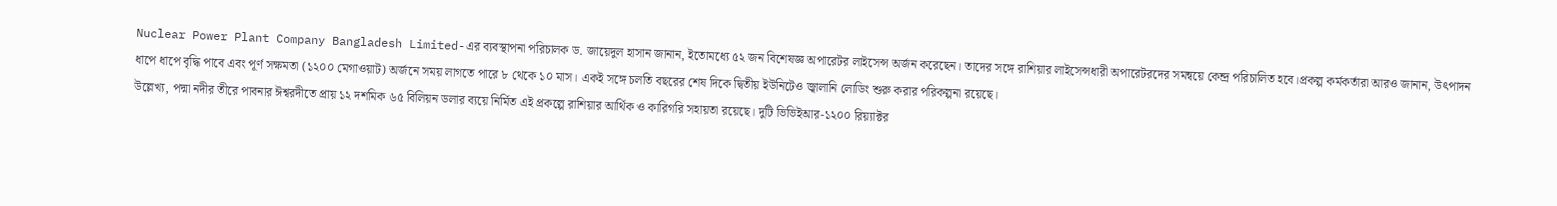Nuclear Power Plant Company Bangladesh Limited-এর ব্যবস্থাপনা পরিচালক ড. জায়েদুল হাসান জানান, ইতোমধ্যে ৫২ জন বিশেষজ্ঞ অপারেটর লাইসেন্স অর্জন করেছেন। তাদের সঙ্গে রাশিয়ার লাইসেন্সধারী অপারেটরদের সমন্বয়ে কেন্দ্র পরিচালিত হবে।প্রকল্প কর্মকর্তারা আরও জানান, উৎপাদন ধাপে ধাপে বৃদ্ধি পাবে এবং পূর্ণ সক্ষমতা (১২০০ মেগাওয়াট) অর্জনে সময় লাগতে পারে ৮ থেকে ১০ মাস। একই সঙ্গে চলতি বছরের শেষ দিকে দ্বিতীয় ইউনিটেও জ্বালানি লোডিং শুরু করার পরিকল্পনা রয়েছে।
উল্লেখ্য, পদ্মা নদীর তীরে পাবনার ঈশ্বরদীতে প্রায় ১২ দশমিক ৬৫ বিলিয়ন ডলার ব্যয়ে নির্মিত এই প্রকল্পে রাশিয়ার আর্থিক ও কারিগরি সহায়তা রয়েছে। দুটি ভিভিইআর-১২০০ রিয়্যাক্টর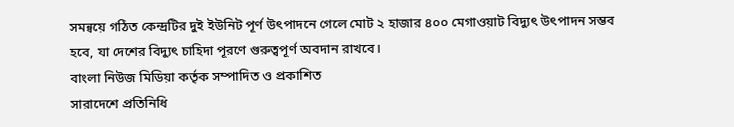সমন্বয়ে গঠিত কেন্দ্রটির দুই ইউনিট পূর্ণ উৎপাদনে গেলে মোট ২ হাজার ৪০০ মেগাওয়াট বিদ্যুৎ উৎপাদন সম্ভব হবে, যা দেশের বিদ্যুৎ চাহিদা পূরণে গুরুত্বপূর্ণ অবদান রাখবে।
বাংলা নিউজ মিডিয়া কর্তৃক সম্পাদিত ও প্রকাশিত
সারাদেশে প্রতিনিধি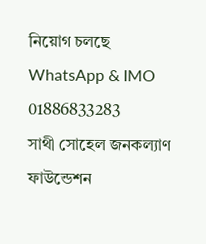নিয়োগ চলছে WhatsApp & IMO 01886833283
সাথী সোহেল জনকল্যাণ ফাউন্ডেশন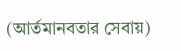(আর্তমানবতার সেবায়)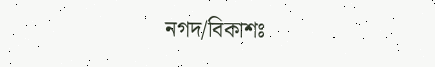নগদ/বিকাশঃ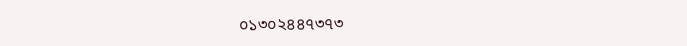০১৩০২৪৪৭৩৭৩